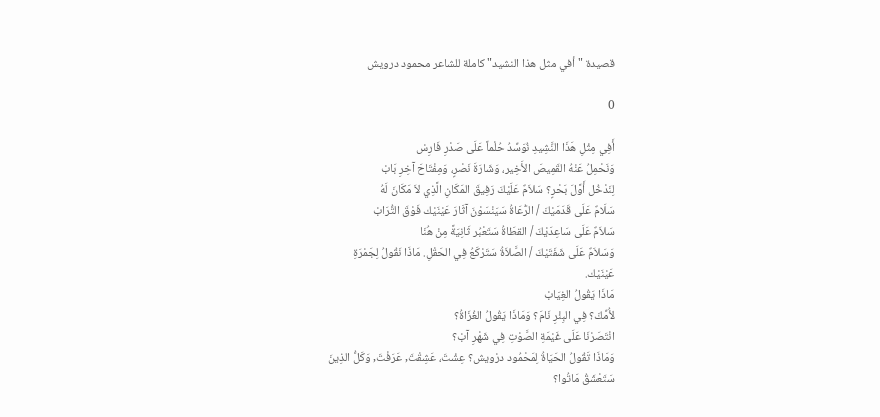قصيدة "أفي مثل هذا النشيد" كاملة للشاعر محمود درويش

0

أَفِي مِثْلِ هَذَا النَّشِيدِ نُوَسِّدُ حُلْماً عَلَى صَدْرِ فَارِسْ
وَنَحْمِلُ عَنْهُ القَمِيصَ الأَخِير، وَشَارَةَ نَصْرٍ، وَمِفْتَاحَ آخِرِ بَابْ
لِنَدْخُل أَوَّلَ بَحْرٍ؟ سَلاَمٌ عَلَيْكَ رَفِيقَ المَكَانِ الَّذِي لاَ مَكَانَ لَهُ
سَلَامٌ عَلَى قَدَمَيْكَ / الرُّعَاةُ سَيَنْسَوْنَ آثَارَ عَيْنَيْك فَوْقَ التُّرَابْ
سَلاَمٌ عَلَى سَاعِدَيْكَ / القطَاةُ سَتَعْبُر ثَانِيَةً مِنْ هُنَا
وَسَلاَمٌ عَلَى شَفَتَيْكَ / الصَّلاَةُ سَتَرْكَعُ فِي الحَقْلِ. مَاذَا نَقُولُ لِجَمْرَةِ
عَيْنَيْك.
مَاذَا يَقُولُ الغِيَابْ
لأُمِّكَ؟ فِي البِئْرِ نَامَ؟ وَمَاذَا يَقُولُ الغُزَاةُ؟
انْتَصَرْنَا عَلَى غَيْمَةِ الصَّوْتِ فِي شَهْرِ آبْ؟
وَمَاذَا تَقُولُ الحَيَاةُ لِمَحْمُود درْويش؟ عِشْتَ، عَشِقْتَ, عَرَفْتَ, وَكَلُّ الذِينَ
سَتَعْشَقُ مَاتُوا؟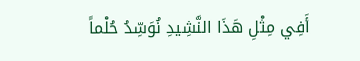أَفِي مِثْلِ هَذَا النَّشِيدِ نُوَسِّدُ حُلْماً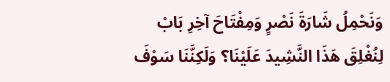وَنَحْمِلُ شَارَةَ نَصْرٍ وَمِفْتَاحَ آخِرِ بَابْ
لِنُغْلِقَ هَذَا النَّشِيدَ عَلَيْنَا؟ وَلَكِنَّنَا سَوْفَ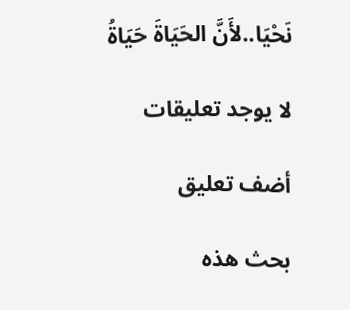نَحْيَا..لأَنَّ الحَيَاةَ حَيَاةُ

لا يوجد تعليقات

أضف تعليق

بحث هذه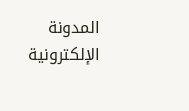المدونة الإلكترونية